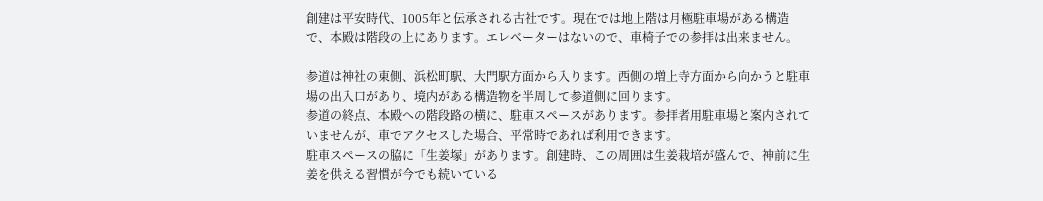創建は平安時代、1005年と伝承される古社です。現在では地上階は月極駐車場がある構造で、本殿は階段の上にあります。エレベーターはないので、車椅子での参拝は出来ません。

参道は神社の東側、浜松町駅、大門駅方面から入ります。西側の増上寺方面から向かうと駐車場の出入口があり、境内がある構造物を半周して参道側に回ります。
参道の終点、本殿への階段路の横に、駐車スペースがあります。参拝者用駐車場と案内されていませんが、車でアクセスした場合、平常時であれば利用できます。
駐車スペースの脇に「生姜塚」があります。創建時、この周囲は生姜栽培が盛んで、神前に生姜を供える習慣が今でも続いている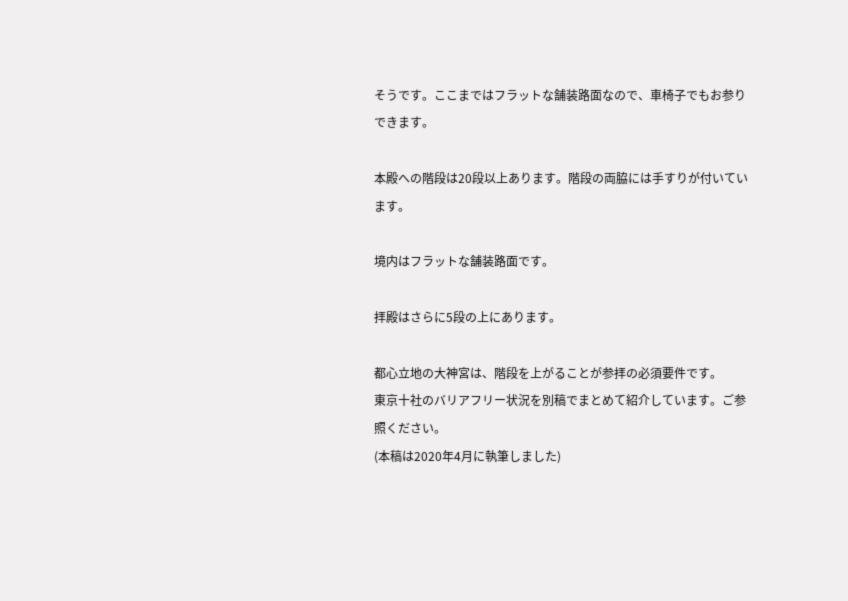そうです。ここまではフラットな舗装路面なので、車椅子でもお参りできます。

本殿への階段は20段以上あります。階段の両脇には手すりが付いています。

境内はフラットな舗装路面です。

拝殿はさらに5段の上にあります。

都心立地の大神宮は、階段を上がることが参拝の必須要件です。
東京十社のバリアフリー状況を別稿でまとめて紹介しています。ご参照ください。
(本稿は2020年4月に執筆しました)